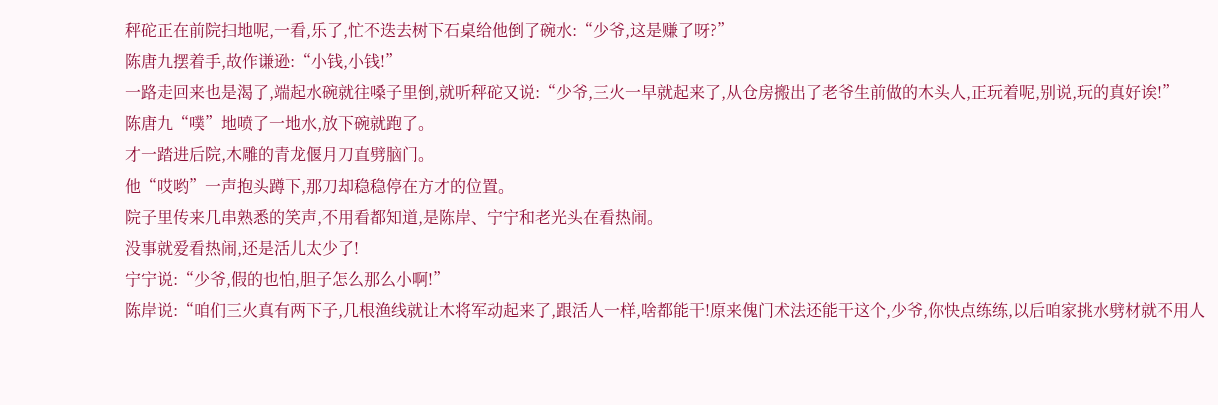秤砣正在前院扫地呢,一看,乐了,忙不迭去树下石桌给他倒了碗水:“少爷,这是赚了呀?”
陈唐九摆着手,故作谦逊:“小钱,小钱!”
一路走回来也是渴了,端起水碗就往嗓子里倒,就听秤砣又说:“少爷,三火一早就起来了,从仓房搬出了老爷生前做的木头人,正玩着呢,别说,玩的真好诶!”
陈唐九“噗”地喷了一地水,放下碗就跑了。
才一踏进后院,木雕的青龙偃月刀直劈脑门。
他“哎哟”一声抱头蹲下,那刀却稳稳停在方才的位置。
院子里传来几串熟悉的笑声,不用看都知道,是陈岸、宁宁和老光头在看热闹。
没事就爱看热闹,还是活儿太少了!
宁宁说:“少爷,假的也怕,胆子怎么那么小啊!”
陈岸说:“咱们三火真有两下子,几根渔线就让木将军动起来了,跟活人一样,啥都能干!原来傀门术法还能干这个,少爷,你快点练练,以后咱家挑水劈材就不用人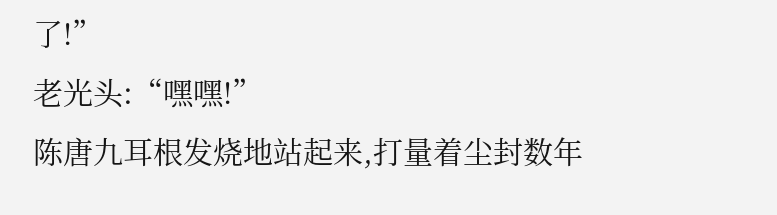了!”
老光头:“嘿嘿!”
陈唐九耳根发烧地站起来,打量着尘封数年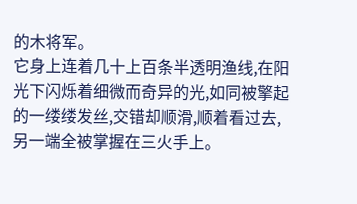的木将军。
它身上连着几十上百条半透明渔线,在阳光下闪烁着细微而奇异的光,如同被擎起的一缕缕发丝,交错却顺滑,顺着看过去,另一端全被掌握在三火手上。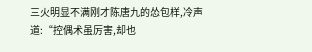三火明显不满刚才陈唐九的怂包样,冷声道:“控偶术虽厉害,却也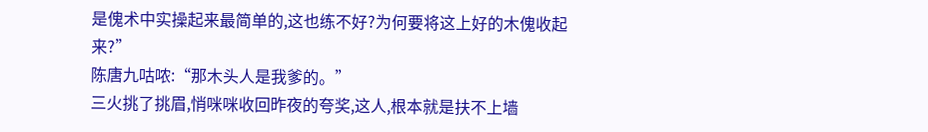是傀术中实操起来最简单的,这也练不好?为何要将这上好的木傀收起来?”
陈唐九咕哝:“那木头人是我爹的。”
三火挑了挑眉,悄咪咪收回昨夜的夸奖,这人,根本就是扶不上墙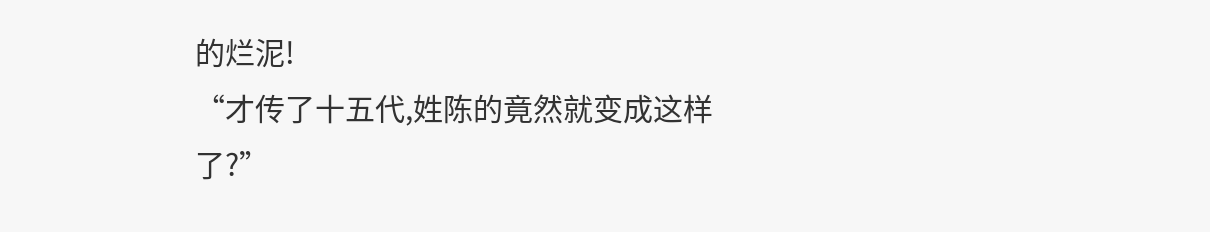的烂泥!
“才传了十五代,姓陈的竟然就变成这样了?”